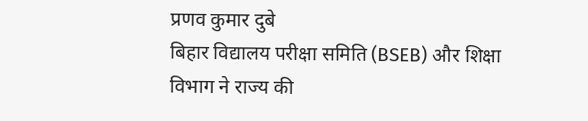प्रणव कुमार दुबे
बिहार विद्यालय परीक्षा समिति (BSEB) और शिक्षा विभाग ने राज्य की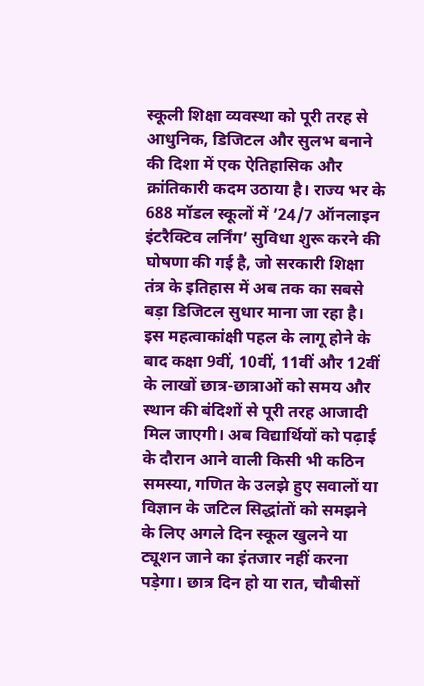स्कूली शिक्षा व्यवस्था को पूरी तरह से आधुनिक, डिजिटल और सुलभ बनाने की दिशा में एक ऐतिहासिक और क्रांतिकारी कदम उठाया है। राज्य भर के 688 मॉडल स्कूलों में ’24/7 ऑनलाइन इंटरैक्टिव लर्निंग’ सुविधा शुरू करने की घोषणा की गई है, जो सरकारी शिक्षा तंत्र के इतिहास में अब तक का सबसे बड़ा डिजिटल सुधार माना जा रहा है। इस महत्वाकांक्षी पहल के लागू होने के बाद कक्षा 9वीं, 10वीं, 11वीं और 12वीं के लाखों छात्र-छात्राओं को समय और स्थान की बंदिशों से पूरी तरह आजादी मिल जाएगी। अब विद्यार्थियों को पढ़ाई के दौरान आने वाली किसी भी कठिन समस्या, गणित के उलझे हुए सवालों या विज्ञान के जटिल सिद्धांतों को समझने के लिए अगले दिन स्कूल खुलने या ट्यूशन जाने का इंतजार नहीं करना पड़ेगा। छात्र दिन हो या रात, चौबीसों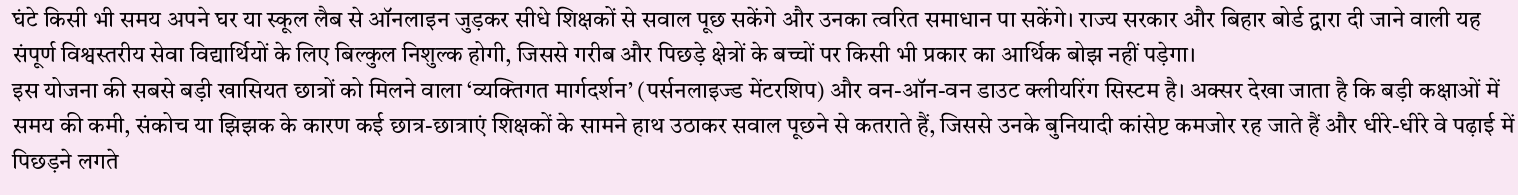घंटे किसी भी समय अपने घर या स्कूल लैब से ऑनलाइन जुड़कर सीधे शिक्षकों से सवाल पूछ सकेंगे और उनका त्वरित समाधान पा सकेंगे। राज्य सरकार और बिहार बोर्ड द्वारा दी जाने वाली यह संपूर्ण विश्वस्तरीय सेवा विद्यार्थियों के लिए बिल्कुल निशुल्क होगी, जिससे गरीब और पिछड़े क्षेत्रों के बच्चों पर किसी भी प्रकार का आर्थिक बोझ नहीं पड़ेगा।
इस योजना की सबसे बड़ी खासियत छात्रों को मिलने वाला ‘व्यक्तिगत मार्गदर्शन’ (पर्सनलाइज्ड मेंटरशिप) और वन-ऑन-वन डाउट क्लीयरिंग सिस्टम है। अक्सर देखा जाता है कि बड़ी कक्षाओं में समय की कमी, संकोच या झिझक के कारण कई छात्र-छात्राएं शिक्षकों के सामने हाथ उठाकर सवाल पूछने से कतराते हैं, जिससे उनके बुनियादी कांसेप्ट कमजोर रह जाते हैं और धीरे-धीरे वे पढ़ाई में पिछड़ने लगते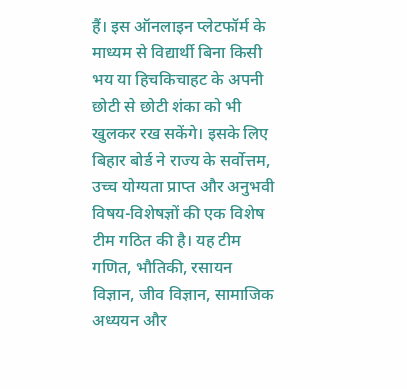हैं। इस ऑनलाइन प्लेटफॉर्म के माध्यम से विद्यार्थी बिना किसी भय या हिचकिचाहट के अपनी छोटी से छोटी शंका को भी खुलकर रख सकेंगे। इसके लिए बिहार बोर्ड ने राज्य के सर्वोत्तम, उच्च योग्यता प्राप्त और अनुभवी विषय-विशेषज्ञों की एक विशेष टीम गठित की है। यह टीम गणित, भौतिकी, रसायन विज्ञान, जीव विज्ञान, सामाजिक अध्ययन और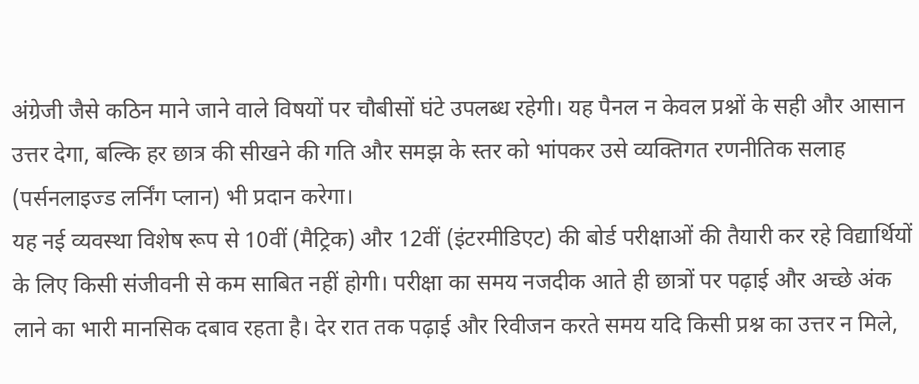अंग्रेजी जैसे कठिन माने जाने वाले विषयों पर चौबीसों घंटे उपलब्ध रहेगी। यह पैनल न केवल प्रश्नों के सही और आसान उत्तर देगा, बल्कि हर छात्र की सीखने की गति और समझ के स्तर को भांपकर उसे व्यक्तिगत रणनीतिक सलाह (पर्सनलाइज्ड लर्निंग प्लान) भी प्रदान करेगा।
यह नई व्यवस्था विशेष रूप से 10वीं (मैट्रिक) और 12वीं (इंटरमीडिएट) की बोर्ड परीक्षाओं की तैयारी कर रहे विद्यार्थियों के लिए किसी संजीवनी से कम साबित नहीं होगी। परीक्षा का समय नजदीक आते ही छात्रों पर पढ़ाई और अच्छे अंक लाने का भारी मानसिक दबाव रहता है। देर रात तक पढ़ाई और रिवीजन करते समय यदि किसी प्रश्न का उत्तर न मिले,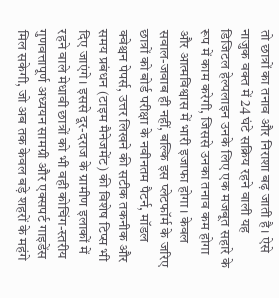तो छात्रों का तनाव और निराशा बढ़ जाती है। ऐसे नाजुक वक्त में 24 घंटे सक्रिय रहने वाली यह डिजिटल हेल्पलाइन उनके लिए एक मजबूत सहारे के रूप में काम करेगी, जिससे उनका तनाव कम होगा और आत्मविश्वास में भारी इजाफा होगा। केवल सवाल-जवाब ही नहीं, बल्कि इस प्लेटफॉर्म के जरिए छात्रों को बोर्ड परीक्षा के नवीनतम पैटर्न, मॉडल क्वेश्चन पेपर्स, उत्तर लिखने की सटीक तकनीक और समय प्रबंधन (टाइम मैनेजमेंट) की विशेष टिप्स भी दिए जाएंगे। इससे दूर-दराज के ग्रामीण इलाकों में रहने वाले मेधावी छात्रों को भी वही कोचिंग-स्तरीय गुणवत्तापूर्ण अध्ययन सामग्री और एक्सपर्ट गाइडेंस मिल सकेगी, जो अब तक केवल बड़े शहरों के महंगे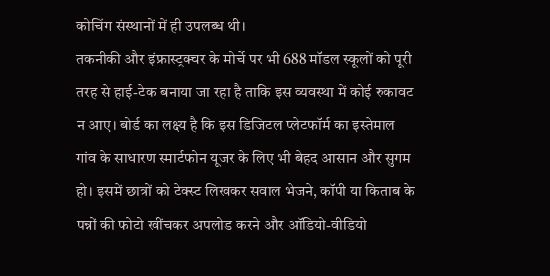कोचिंग संस्थानों में ही उपलब्ध थी।
तकनीकी और इंफ्रास्ट्रक्चर के मोर्चे पर भी 688 मॉडल स्कूलों को पूरी तरह से हाई-टेक बनाया जा रहा है ताकि इस व्यवस्था में कोई रुकावट न आए। बोर्ड का लक्ष्य है कि इस डिजिटल प्लेटफॉर्म का इस्तेमाल गांव के साधारण स्मार्टफोन यूजर के लिए भी बेहद आसान और सुगम हो। इसमें छात्रों को टेक्स्ट लिखकर सवाल भेजने, कॉपी या किताब के पन्नों की फोटो खींचकर अपलोड करने और ऑडियो-वीडियो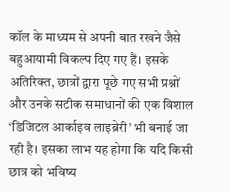कॉल के माध्यम से अपनी बात रखने जैसे बहुआयामी विकल्प दिए गए हैं। इसके अतिरिक्त, छात्रों द्वारा पूछे गए सभी प्रश्नों और उनके सटीक समाधानों की एक विशाल ‘डिजिटल आर्काइव लाइब्रेरी’ भी बनाई जा रही है। इसका लाभ यह होगा कि यदि किसी छात्र को भविष्य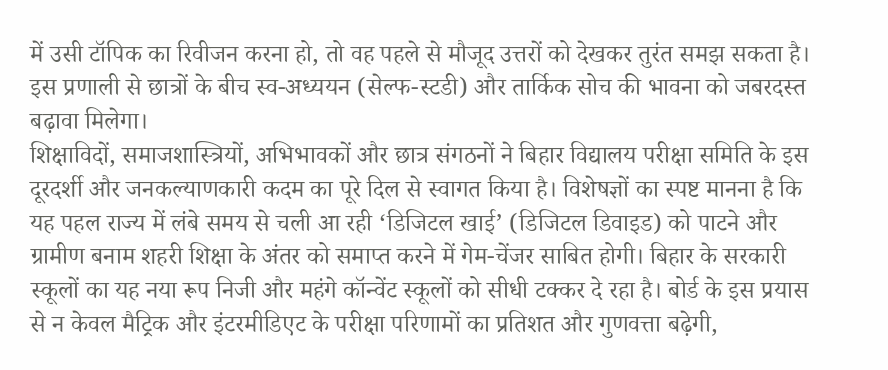में उसी टॉपिक का रिवीजन करना हो, तो वह पहले से मौजूद उत्तरों को देखकर तुरंत समझ सकता है। इस प्रणाली से छात्रों के बीच स्व-अध्ययन (सेल्फ-स्टडी) और तार्किक सोच की भावना को जबरदस्त बढ़ावा मिलेगा।
शिक्षाविदों, समाजशास्त्रियों, अभिभावकों और छात्र संगठनों ने बिहार विद्यालय परीक्षा समिति के इस दूरदर्शी और जनकल्याणकारी कदम का पूरे दिल से स्वागत किया है। विशेषज्ञों का स्पष्ट मानना है कि यह पहल राज्य में लंबे समय से चली आ रही ‘डिजिटल खाई’ (डिजिटल डिवाइड) को पाटने और ग्रामीण बनाम शहरी शिक्षा के अंतर को समाप्त करने में गेम-चेंजर साबित होगी। बिहार के सरकारी स्कूलों का यह नया रूप निजी और महंगे कॉन्वेंट स्कूलों को सीधी टक्कर दे रहा है। बोर्ड के इस प्रयास से न केवल मैट्रिक और इंटरमीडिएट के परीक्षा परिणामों का प्रतिशत और गुणवत्ता बढ़ेगी,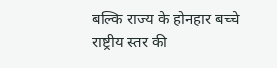बल्कि राज्य के होनहार बच्चे राष्ट्रीय स्तर की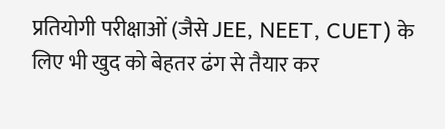प्रतियोगी परीक्षाओं (जैसे JEE, NEET, CUET) के लिए भी खुद को बेहतर ढंग से तैयार कर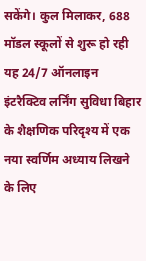सकेंगे। कुल मिलाकर, 688 मॉडल स्कूलों से शुरू हो रही यह 24/7 ऑनलाइन इंटरैक्टिव लर्निंग सुविधा बिहार के शैक्षणिक परिदृश्य में एक नया स्वर्णिम अध्याय लिखने के लिए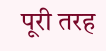पूरी तरह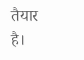तैयार है।